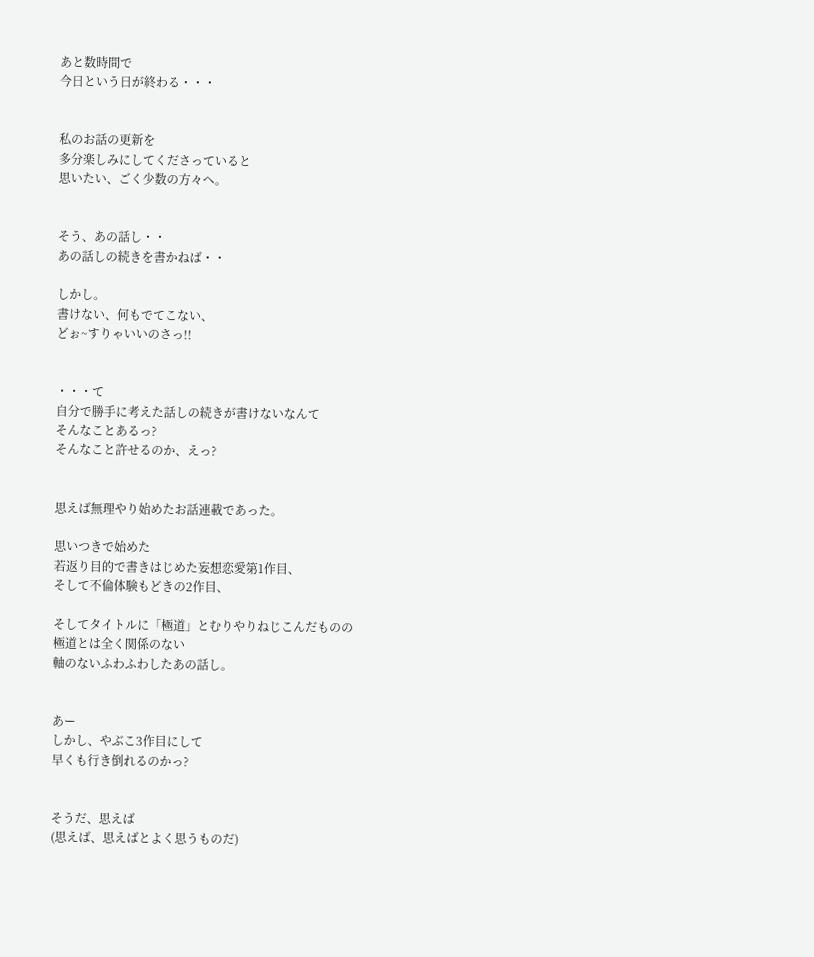あと数時間で
今日という日が終わる・・・


私のお話の更新を
多分楽しみにしてくださっていると
思いたい、ごく少数の方々へ。


そう、あの話し・・
あの話しの続きを書かねば・・

しかし。
書けない、何もでてこない、
どぉ~すりゃいいのさっ!!


・・・て
自分で勝手に考えた話しの続きが書けないなんて
そんなことあるっ?
そんなこと許せるのか、えっ?


思えば無理やり始めたお話連載であった。

思いつきで始めた
若返り目的で書きはじめた妄想恋愛第1作目、
そして不倫体験もどきの2作目、

そしてタイトルに「極道」とむりやりねじこんだものの
極道とは全く関係のない
軸のないふわふわしたあの話し。


あー
しかし、やぶこ3作目にして
早くも行き倒れるのかっ?


そうだ、思えば
(思えば、思えばとよく思うものだ)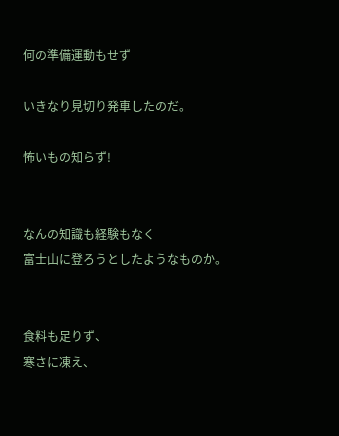何の準備運動もせず

いきなり見切り発車したのだ。

怖いもの知らず!


なんの知識も経験もなく
富士山に登ろうとしたようなものか。


食料も足りず、
寒さに凍え、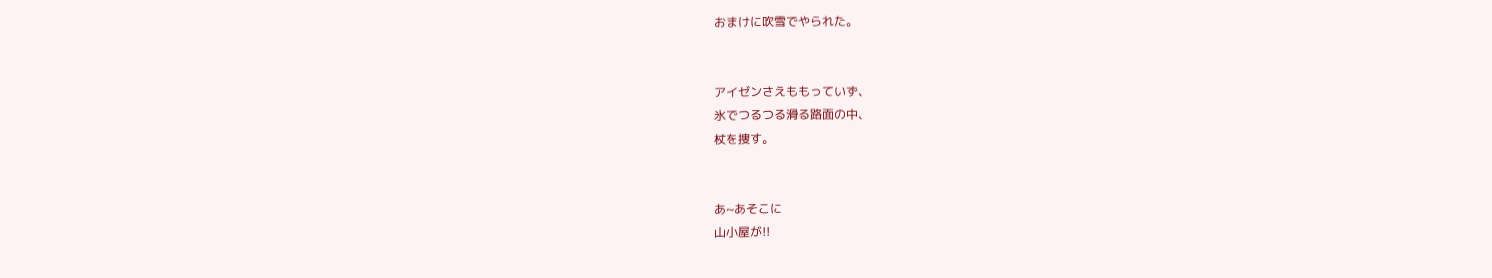おまけに吹雪でやられた。


アイゼンさえももっていず、
氷でつるつる滑る路面の中、
杖を捜す。


あ~あそこに
山小屋が!!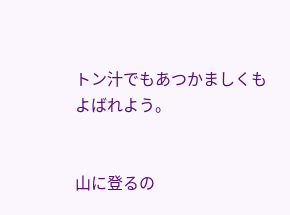トン汁でもあつかましくも
よばれよう。


山に登るの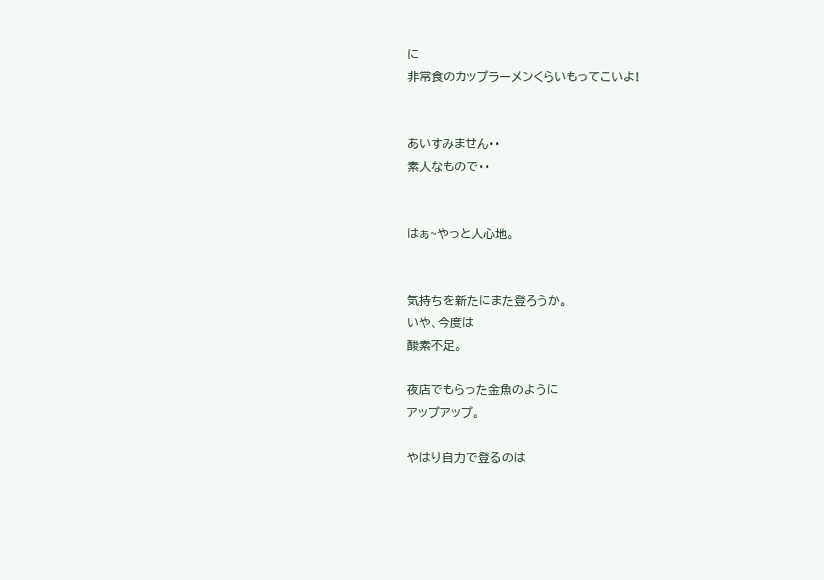に
非常食のカップラーメンくらいもってこいよ!


あいすみません・・
素人なもので・・


はぁ~やっと人心地。


気持ちを新たにまた登ろうか。
いや、今度は
酸素不足。

夜店でもらった金魚のように
アップアップ。

やはり自力で登るのは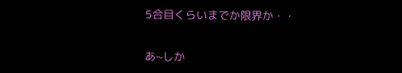5合目くらいまでか限界か・・


あ~しか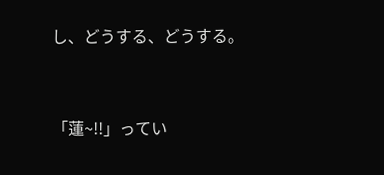し、どうする、どうする。


「蓮~!!」ってい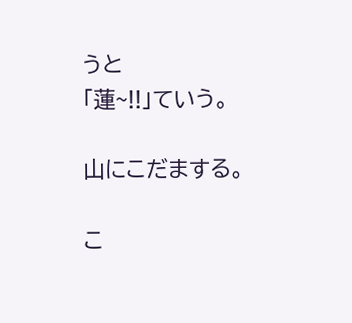うと
「蓮~!!」ていう。

山にこだまする。

こ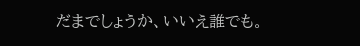だまでしょうか、いいえ誰でも。